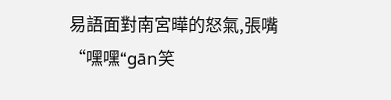易語面對南宮曄的怒氣,張嘴“嘿嘿“gān笑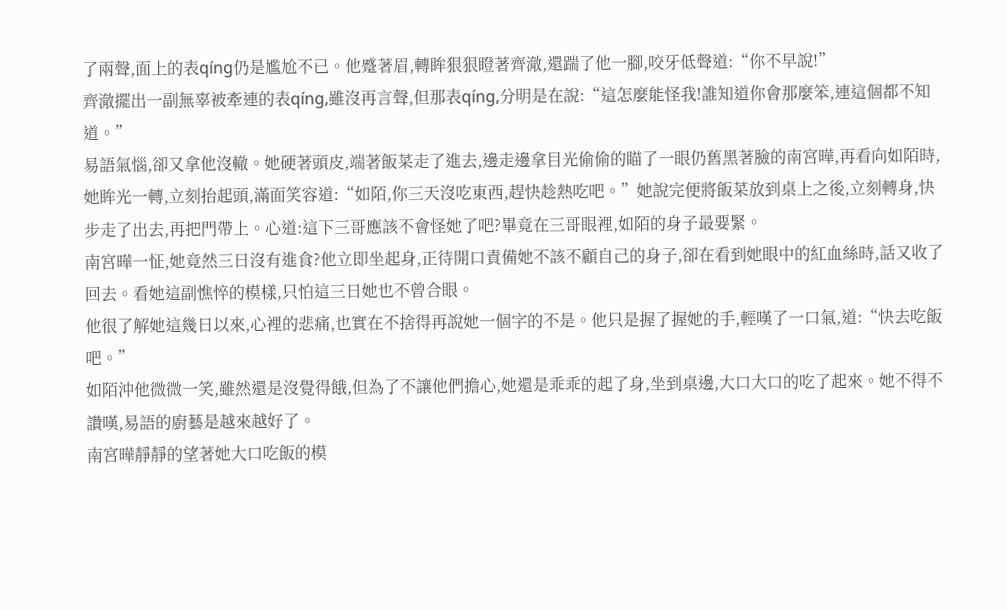了兩聲,面上的表qíng仍是尷尬不已。他蹙著眉,轉眸狠狠瞪著齊澈,還踹了他一腳,咬牙低聲道:“你不早說!”
齊澈擺出一副無辜被牽連的表qíng,雖沒再言聲,但那表qíng,分明是在說:“這怎麼能怪我!誰知道你會那麼笨,連這個都不知道。”
易語氣惱,卻又拿他沒轍。她硬著頭皮,端著飯菜走了進去,邊走邊拿目光偷偷的瞄了一眼仍舊黑著臉的南宮曄,再看向如陌時,她眸光一轉,立刻抬起頭,滿面笑容道:“如陌,你三天沒吃東西,趕快趁熱吃吧。”她說完便將飯菜放到桌上之後,立刻轉身,快步走了出去,再把門帶上。心道:這下三哥應該不會怪她了吧?畢竟在三哥眼裡,如陌的身子最要緊。
南宮曄一怔,她竟然三日沒有進食?他立即坐起身,正待開口責備她不該不顧自己的身子,卻在看到她眼中的紅血絲時,話又收了回去。看她這副憔悴的模樣,只怕這三日她也不曾合眼。
他很了解她這幾日以來,心裡的悲痛,也實在不捨得再說她一個字的不是。他只是握了握她的手,輕嘆了一口氣,道:“快去吃飯吧。”
如陌沖他微微一笑,雖然還是沒覺得餓,但為了不讓他們擔心,她還是乖乖的起了身,坐到桌邊,大口大口的吃了起來。她不得不讚嘆,易語的廚藝是越來越好了。
南宮曄靜靜的望著她大口吃飯的模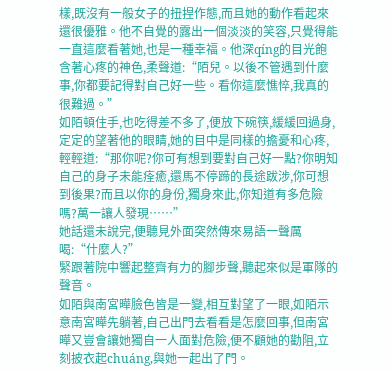樣,既沒有一般女子的扭捏作態,而且她的動作看起來還很優雅。他不自覺的露出一個淡淡的笑容,只覺得能一直這麼看著她,也是一種幸福。他深qíng的目光飽含著心疼的神色,柔聲道:“陌兒。以後不管遇到什麼事,你都要記得對自己好一些。看你這麼憔悴,我真的很難過。”
如陌頓住手,也吃得差不多了,便放下碗筷,緩緩回過身,定定的望著他的眼睛,她的目中是同樣的擔憂和心疼,輕輕道:“那你呢?你可有想到要對自己好一點?你明知自己的身子未能痊癒,還馬不停蹄的長途跋涉,你可想到後果?而且以你的身份,獨身來此,你知道有多危險嗎?萬一讓人發現……”
她話還未說完,便聽見外面突然傳來易語一聲厲喝:“什麼人?”
緊跟著院中響起整齊有力的腳步聲,聽起來似是軍隊的聲音。
如陌與南宮曄臉色皆是一變,相互對望了一眼,如陌示意南宮曄先躺著,自己出門去看看是怎麼回事,但南宮曄又豈會讓她獨自一人面對危險,便不顧她的勸阻,立刻披衣起chuáng,與她一起出了門。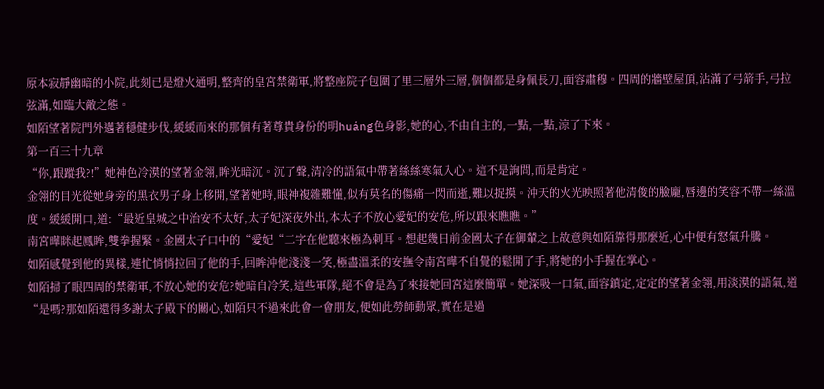原本寂靜幽暗的小院,此刻已是燈火通明,整齊的皇宮禁衛軍,將整座院子包圍了里三層外三層,個個都是身佩長刀,面容肅穆。四周的牆壁屋頂,沾滿了弓箭手,弓拉弦滿,如臨大敵之態。
如陌望著院門外邁著穩健步伐,緩緩而來的那個有著尊貴身份的明huáng色身影,她的心,不由自主的,一點,一點,涼了下來。
第一百三十九章
“你,跟蹤我?!”她神色冷漠的望著金翎,眸光暗沉。沉了聲,清冷的語氣中帶著絲絲寒氣入心。這不是詢問,而是肯定。
金翎的目光從她身旁的黑衣男子身上移開,望著她時,眼神複雜難懂,似有莫名的傷痛一閃而逝,難以捉摸。沖天的火光映照著他清俊的臉龐,唇邊的笑容不帶一絲溫度。緩緩開口,道:“最近皇城之中治安不太好,太子妃深夜外出,本太子不放心愛妃的安危,所以跟來瞧瞧。”
南宮曄眯起鳳眸,雙拳握緊。金國太子口中的“愛妃“二字在他聽來極為刺耳。想起幾日前金國太子在御輦之上故意與如陌靠得那麼近,心中便有怒氣升騰。
如陌感覺到他的異樣,連忙悄悄拉回了他的手,回眸沖他淺淺一笑,極盡溫柔的安撫令南宮曄不自覺的鬆開了手,將她的小手握在掌心。
如陌掃了眼四周的禁衛軍,不放心她的安危?她暗自冷笑,這些軍隊,絕不會是為了來接她回宮這麼簡單。她深吸一口氣,面容鎮定,定定的望著金翎,用淡漠的語氣,道“是嗎?那如陌還得多謝太子殿下的關心,如陌只不過來此會一會朋友,便如此勞師動眾,實在是過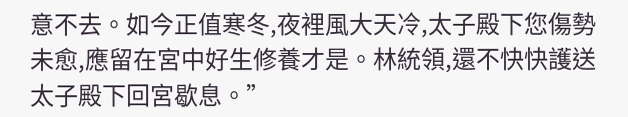意不去。如今正值寒冬,夜裡風大天冷,太子殿下您傷勢未愈,應留在宮中好生修養才是。林統領,還不快快護送太子殿下回宮歇息。”